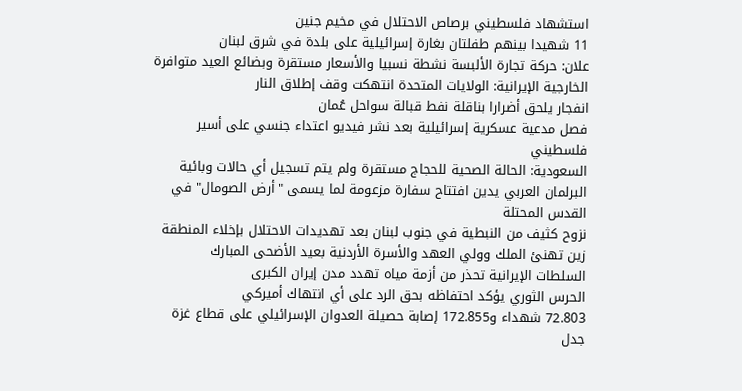استشهاد فلسطيني برصاص الاحتلال في مخيم جنين
11 شهيدا بينهم طفلتان بغارة إسرائيلية على بلدة في شرق لبنان
علان: حركة تجارة الألبسة نشطة نسبيا والأسعار مستقرة وبضائع العيد متوافرة
الخارجية الإيرانية: الولايات المتحدة انتهكت وقف إطلاق النار
انفجار يلحق أضرارا بناقلة نفط قبالة سواحل عُمان
فصل مدعية عسكرية إسرائيلية بعد نشر فيديو اعتداء جنسي على أسير فلسطيني
السعودية: الحالة الصحية للحجاج مستقرة ولم يتم تسجيل أي حالات وبائية
البرلمان العربي يدين افتتاح سفارة مزعومة لما يسمى "أرض الصومال" في القدس المحتلة
نزوح كثيف من النبطية في جنوب لبنان بعد تهديدات الاحتلال بإخلاء المنطقة
زين تهنئ الملك وولي العهد والأسرة الأردنية بعيد الأضحى المبارك
السلطات الإيرانية تحذر من أزمة مياه تهدد مدن إيران الكبرى
الحرس الثوري يؤكد احتفاظه بحق الرد على أي انتهاك أميركي
72.803 شهداء و172.855 إصابة حصيلة العدوان الإسرائيلي على قطاع غزة
جدل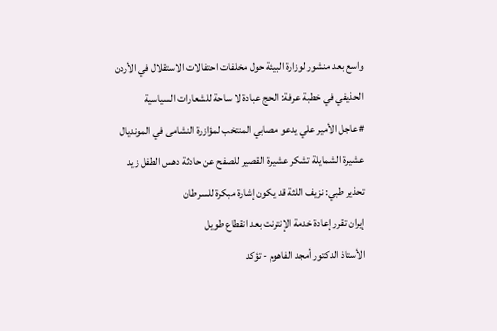واسع بعد منشور لوزارة البيئة حول مخلفات احتفالات الاستقلال في الأردن
الحذيفي في خطبة عرفة: الحج عبادة لا ساحة للشعارات السياسية
#عاجل الأمير علي يدعو مصابي المنتخب لمؤازرة النشامى في المونديال
عشيرة الشمايلة تشكر عشيرة القصير للصفح عن حادثة دهس الطفل زيد
تحذير طبي: نزيف اللثة قد يكون إشارة مبكرة للسرطان
إيران تقرر إعادة خدمة الإنترنت بعد انقطاع طويل
الأستاذ الدكتور أمجد الفاهوم - تؤكد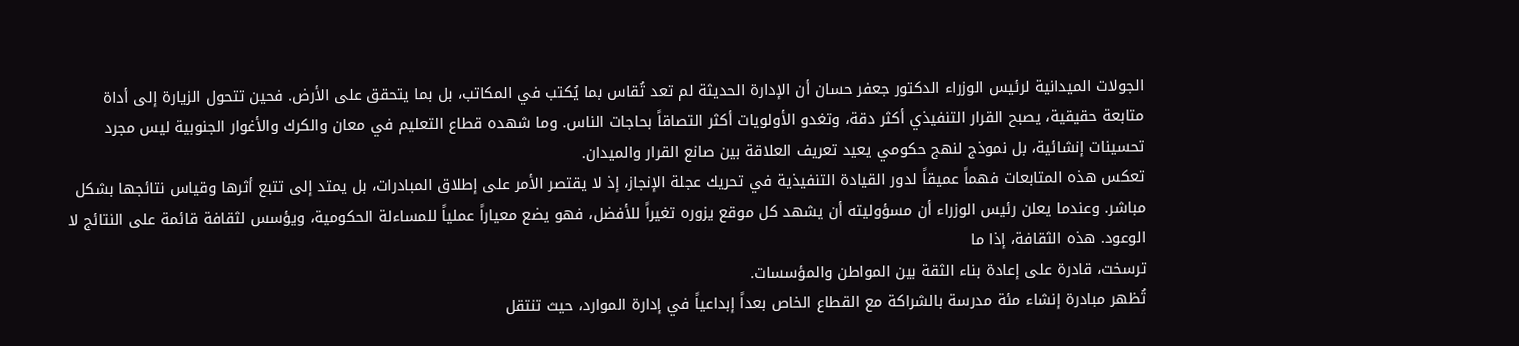الجولات الميدانية لرئيس الوزراء الدكتور جعفر حسان أن الإدارة الحديثة لم تعد تُقاس بما يُكتب في المكاتب، بل بما يتحقق على الأرض. فحين تتحول الزيارة إلى أداة متابعة حقيقية، يصبح القرار التنفيذي أكثر دقة، وتغدو الأولويات أكثر التصاقاً بحاجات الناس. وما شهده قطاع التعليم في معان والكرك والأغوار الجنوبية ليس مجرد تحسينات إنشائية، بل نموذج لنهج حكومي يعيد تعريف العلاقة بين صانع القرار والميدان.
تعكس هذه المتابعات فهماً عميقاً لدور القيادة التنفيذية في تحريك عجلة الإنجاز، إذ لا يقتصر الأمر على إطلاق المبادرات، بل يمتد إلى تتبع أثرها وقياس نتائجها بشكل مباشر. وعندما يعلن رئيس الوزراء أن مسؤوليته أن يشهد كل موقع يزوره تغيراً للأفضل، فهو يضع معياراً عملياً للمساءلة الحكومية، ويؤسس لثقافة قائمة على النتائج لا الوعود. هذه الثقافة، إذا ما
ترسخت، قادرة على إعادة بناء الثقة بين المواطن والمؤسسات.
تُظهر مبادرة إنشاء مئة مدرسة بالشراكة مع القطاع الخاص بعداً إبداعياً في إدارة الموارد، حيث تنتقل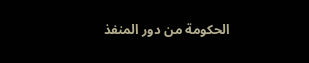الحكومة من دور المنفذ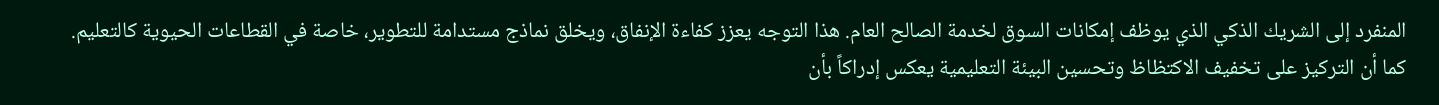المنفرد إلى الشريك الذكي الذي يوظف إمكانات السوق لخدمة الصالح العام. هذا التوجه يعزز كفاءة الإنفاق، ويخلق نماذج مستدامة للتطوير، خاصة في القطاعات الحيوية كالتعليم. كما أن التركيز على تخفيف الاكتظاظ وتحسين البيئة التعليمية يعكس إدراكاً بأن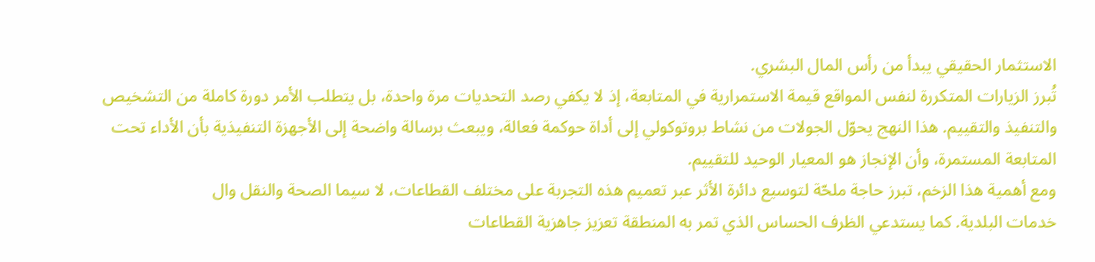الاستثمار الحقيقي يبدأ من رأس المال البشري.
تُبرز الزيارات المتكررة لنفس المواقع قيمة الاستمرارية في المتابعة، إذ لا يكفي رصد التحديات مرة واحدة، بل يتطلب الأمر دورة كاملة من التشخيص والتنفيذ والتقييم. هذا النهج يحوّل الجولات من نشاط بروتوكولي إلى أداة حوكمة فعالة، ويبعث برسالة واضحة إلى الأجهزة التنفيذية بأن الأداء تحت المتابعة المستمرة، وأن الإنجاز هو المعيار الوحيد للتقييم.
ومع أهمية هذا الزخم، تبرز حاجة ملحّة لتوسيع دائرة الأثر عبر تعميم هذه التجربة على مختلف القطاعات، لا سيما الصحة والنقل وال
خدمات البلدية. كما يستدعي الظرف الحساس الذي تمر به المنطقة تعزيز جاهزية القطاعات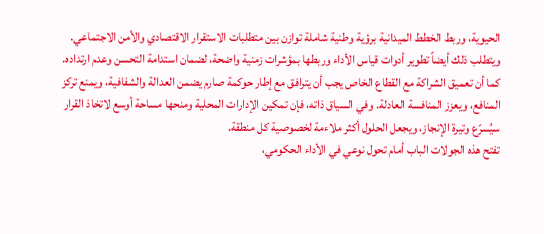الحيوية، وربط الخطط الميدانية برؤية وطنية شاملة توازن بين متطلبات الاستقرار الاقتصادي والأمن الاجتماعي. ويتطلب ذلك أيضاً تطوير أدوات قياس الأداء وربطها بمؤشرات زمنية واضحة، لضمان استدامة التحسن وعدم ارتداده.
كما أن تعميق الشراكة مع القطاع الخاص يجب أن يترافق مع إطار حوكمة صارم يضمن العدالة والشفافية، ويمنع تركز المنافع، ويعزز المنافسة العادلة. وفي السياق ذاته، فإن تمكين الإدارات المحلية ومنحها مساحة أوسع لاتخاذ القرار سيُسرّع وتيرة الإنجاز، ويجعل الحلول أكثر ملاءمة لخصوصية كل منطقة.
تفتح هذه الجولات الباب أمام تحول نوعي في الأداء الحكومي،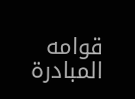قوامه المبادرة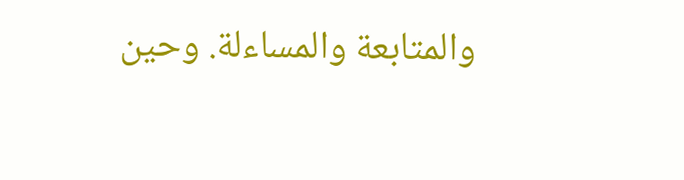والمتابعة والمساءلة. وحين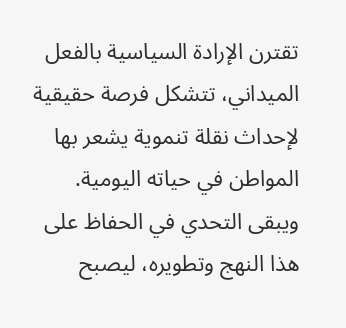تقترن الإرادة السياسية بالفعل الميداني، تتشكل فرصة حقيقية لإحداث نقلة تنموية يشعر بها المواطن في حياته اليومية. ويبقى التحدي في الحفاظ على هذا النهج وتطويره، ليصبح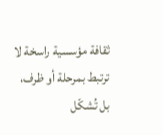ثقافة مؤسسية راسخة لا ترتبط بمرحلة أو ظرف، بل تُشكّل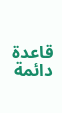قاعدة دائمة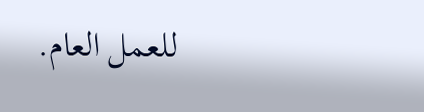للعمل العام.